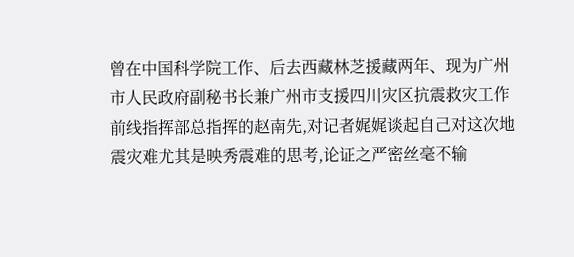曾在中国科学院工作、后去西藏林芝援藏两年、现为广州市人民政府副秘书长兼广州市支援四川灾区抗震救灾工作前线指挥部总指挥的赵南先,对记者娓娓谈起自己对这次地震灾难尤其是映秀震难的思考,论证之严密丝毫不输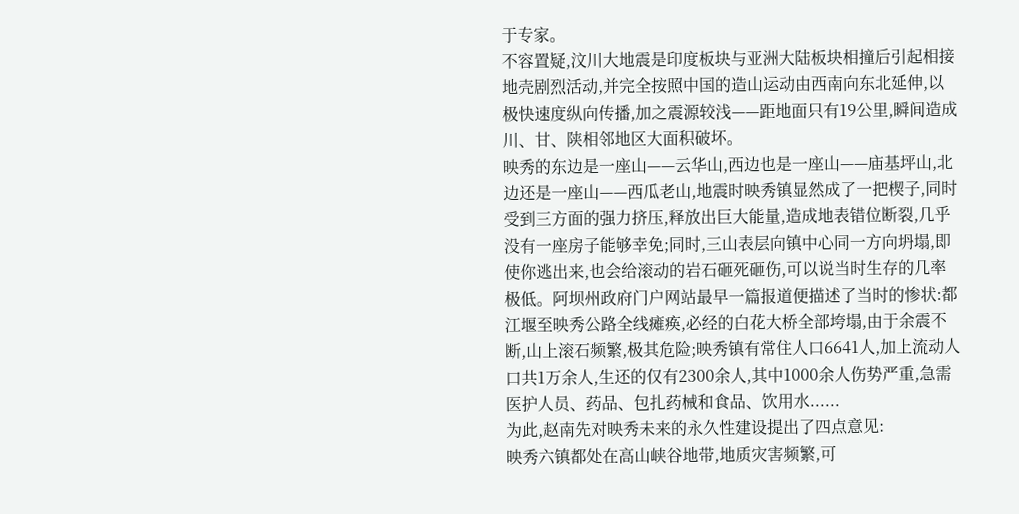于专家。
不容置疑,汶川大地震是印度板块与亚洲大陆板块相撞后引起相接地壳剧烈活动,并完全按照中国的造山运动由西南向东北延伸,以极快速度纵向传播,加之震源较浅——距地面只有19公里,瞬间造成川、甘、陕相邻地区大面积破坏。
映秀的东边是一座山——云华山,西边也是一座山——庙基坪山,北边还是一座山——西瓜老山,地震时映秀镇显然成了一把楔子,同时受到三方面的强力挤压,释放出巨大能量,造成地表错位断裂,几乎没有一座房子能够幸免;同时,三山表层向镇中心同一方向坍塌,即使你逃出来,也会给滚动的岩石砸死砸伤,可以说当时生存的几率极低。阿坝州政府门户网站最早一篇报道便描述了当时的惨状:都江堰至映秀公路全线瘫痪,必经的白花大桥全部垮塌,由于余震不断,山上滚石频繁,极其危险;映秀镇有常住人口6641人,加上流动人口共1万余人,生还的仅有2300余人,其中1000余人伤势严重,急需医护人员、药品、包扎药械和食品、饮用水......
为此,赵南先对映秀未来的永久性建设提出了四点意见:
映秀六镇都处在高山峡谷地带,地质灾害频繁,可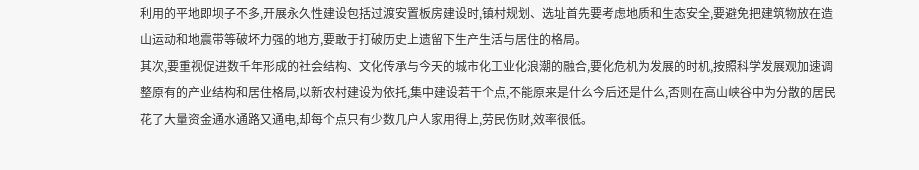利用的平地即坝子不多,开展永久性建设包括过渡安置板房建设时,镇村规划、选址首先要考虑地质和生态安全,要避免把建筑物放在造山运动和地震带等破坏力强的地方,要敢于打破历史上遗留下生产生活与居住的格局。
其次,要重视促进数千年形成的社会结构、文化传承与今天的城市化工业化浪潮的融合,要化危机为发展的时机,按照科学发展观加速调整原有的产业结构和居住格局,以新农村建设为依托,集中建设若干个点,不能原来是什么今后还是什么,否则在高山峡谷中为分散的居民花了大量资金通水通路又通电,却每个点只有少数几户人家用得上,劳民伤财,效率很低。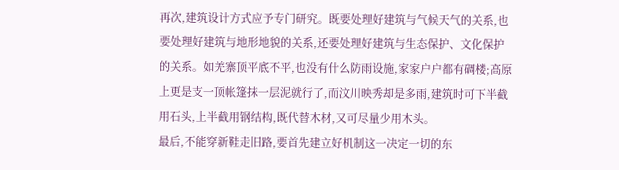再次,建筑设计方式应予专门研究。既要处理好建筑与气候天气的关系,也要处理好建筑与地形地貌的关系,还要处理好建筑与生态保护、文化保护的关系。如羌寨顶平底不平,也没有什么防雨设施,家家户户都有碉楼;高原上更是支一顶帐篷抹一层泥就行了,而汶川映秀却是多雨,建筑时可下半截用石头,上半截用钢结构,既代替木材,又可尽量少用木头。
最后,不能穿新鞋走旧路,要首先建立好机制这一决定一切的东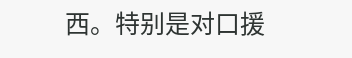西。特别是对口援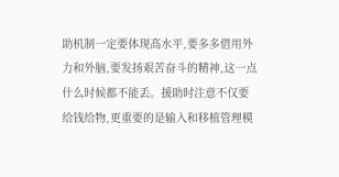助机制一定要体现高水平,要多多借用外力和外脑,要发扬艰苦奋斗的精神,这一点什么时候都不能丢。援助时注意不仅要给钱给物,更重要的是输入和移植管理模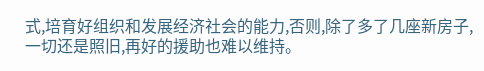式,培育好组织和发展经济社会的能力,否则,除了多了几座新房子,一切还是照旧,再好的援助也难以维持。